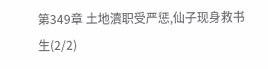第349章 土地瀆职受严惩,仙子现身救书生(2/2)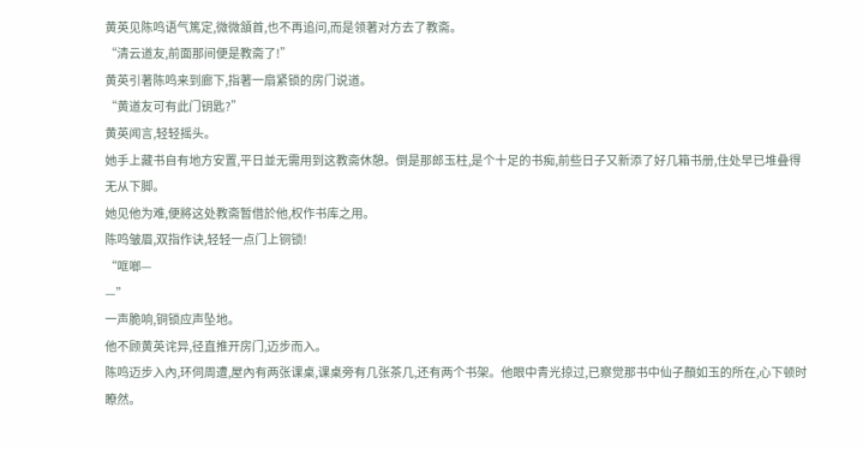黄英见陈鸣语气篤定,微微頷首,也不再追问,而是领著对方去了教斋。
“清云道友,前面那间便是教斋了!”
黄英引著陈鸣来到廊下,指著一扇紧锁的房门说道。
“黄道友可有此门钥匙?”
黄英闻言,轻轻摇头。
她手上藏书自有地方安置,平日並无需用到这教斋休憩。倒是那郎玉柱,是个十足的书痴,前些日子又新添了好几箱书册,住处早已堆叠得无从下脚。
她见他为难,便將这处教斋暂借於他,权作书库之用。
陈鸣皱眉,双指作诀,轻轻一点门上铜锁!
“哐啷—
—”
一声脆响,铜锁应声坠地。
他不顾黄英诧异,径直推开房门,迈步而入。
陈鸣迈步入內,环伺周遭,屋內有两张课桌,课桌旁有几张茶几,还有两个书架。他眼中青光掠过,已察觉那书中仙子顏如玉的所在,心下顿时瞭然。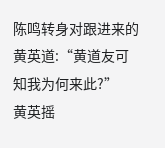陈鸣转身对跟进来的黄英道:“黄道友可知我为何来此?”
黄英摇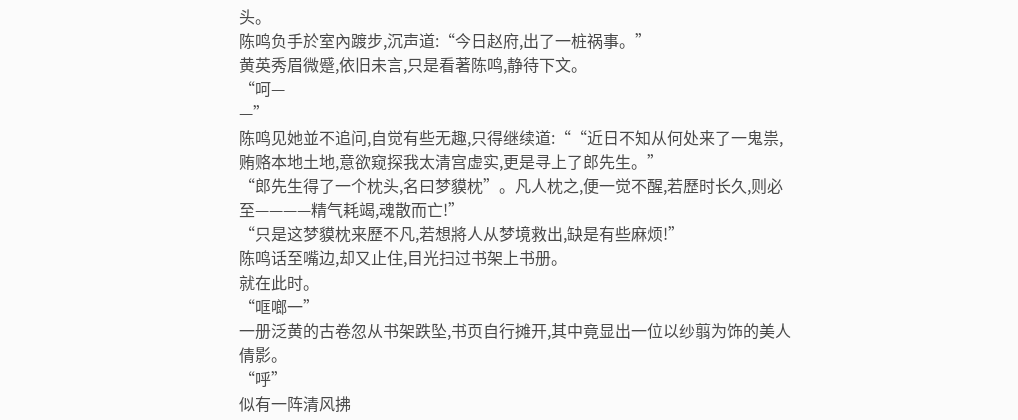头。
陈鸣负手於室內踱步,沉声道:“今日赵府,出了一桩祸事。”
黄英秀眉微蹙,依旧未言,只是看著陈鸣,静待下文。
“呵—
—”
陈鸣见她並不追问,自觉有些无趣,只得继续道:““近日不知从何处来了一鬼祟,贿赂本地土地,意欲窥探我太清宫虚实,更是寻上了郎先生。”
“郎先生得了一个枕头,名曰梦貘枕”。凡人枕之,便一觉不醒,若歷时长久,则必至————精气耗竭,魂散而亡!”
“只是这梦貘枕来歷不凡,若想將人从梦境救出,缺是有些麻烦!”
陈鸣话至嘴边,却又止住,目光扫过书架上书册。
就在此时。
“哐啷一”
一册泛黄的古卷忽从书架跌坠,书页自行摊开,其中竟显出一位以纱翦为饰的美人倩影。
“呼”
似有一阵清风拂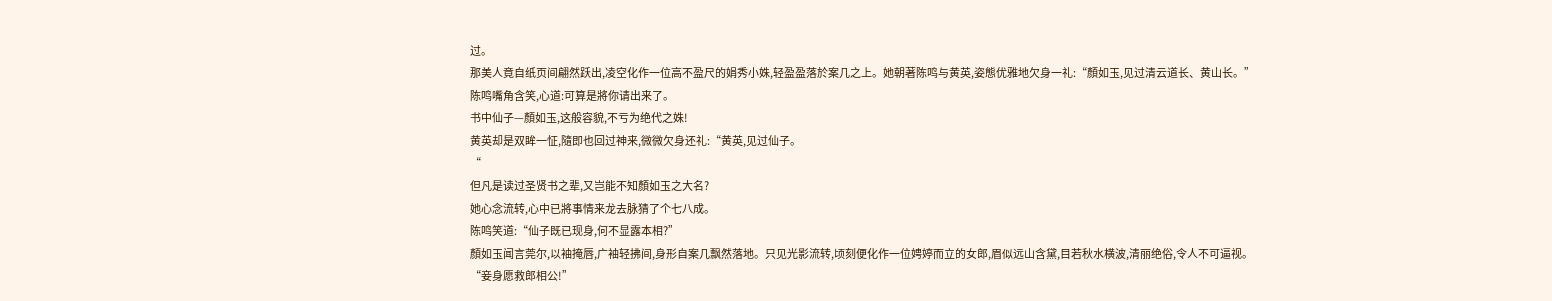过。
那美人竟自纸页间翩然跃出,凌空化作一位高不盈尺的娟秀小姝,轻盈盈落於案几之上。她朝著陈鸣与黄英,姿態优雅地欠身一礼:“顏如玉,见过清云道长、黄山长。”
陈鸣嘴角含笑,心道:可算是將你请出来了。
书中仙子—顏如玉,这般容貌,不亏为绝代之姝!
黄英却是双眸一怔,隨即也回过神来,微微欠身还礼:“黄英,见过仙子。
“
但凡是读过圣贤书之辈,又岂能不知顏如玉之大名?
她心念流转,心中已將事情来龙去脉猜了个七八成。
陈鸣笑道:“仙子既已现身,何不显露本相?”
顏如玉闻言莞尔,以袖掩唇,广袖轻拂间,身形自案几飘然落地。只见光影流转,顷刻便化作一位娉婷而立的女郎,眉似远山含黛,目若秋水横波,清丽绝俗,令人不可逼视。
“妾身愿救郎相公!”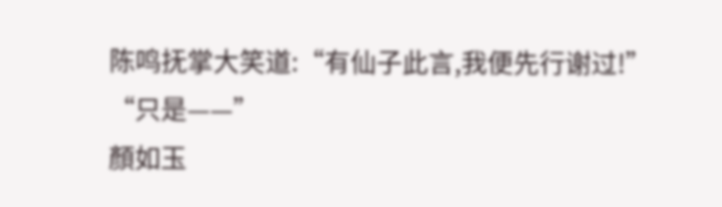陈鸣抚掌大笑道:“有仙子此言,我便先行谢过!”
“只是——”
顏如玉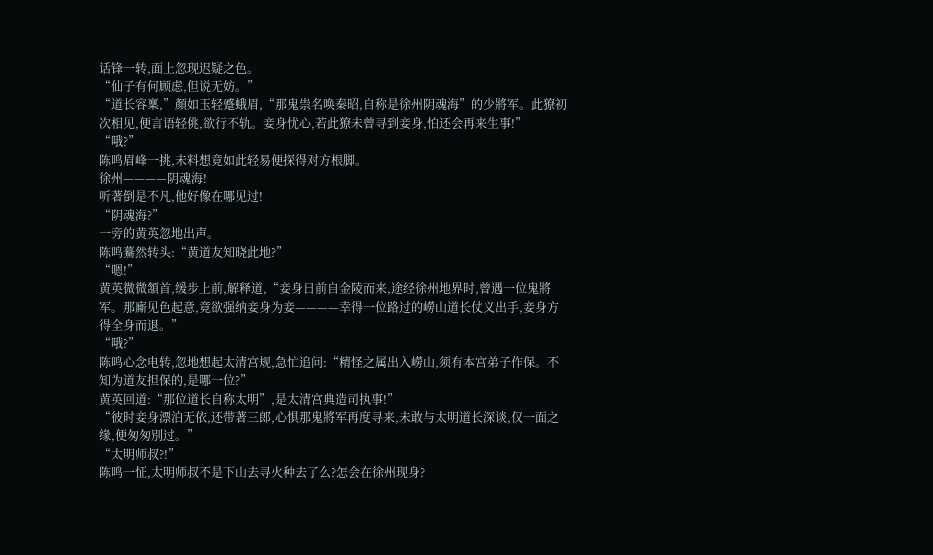话锋一转,面上忽现迟疑之色。
“仙子有何顾虑,但说无妨。”
“道长容稟,”顏如玉轻蹙蛾眉,“那鬼祟名唤秦昭,自称是徐州阴魂海”的少將军。此獠初次相见,便言语轻佻,欲行不轨。妾身忧心,若此獠未曾寻到妾身,怕还会再来生事!”
“哦?”
陈鸣眉峰一挑,未料想竟如此轻易便探得对方根脚。
徐州————阴魂海!
听著倒是不凡,他好像在哪见过!
“阴魂海?”
一旁的黄英忽地出声。
陈鸣驀然转头:“黄道友知晓此地?”
“嗯!”
黄英微微頷首,缓步上前,解释道,“妾身日前自金陵而来,途经徐州地界时,曾遇一位鬼將军。那廝见色起意,竟欲强纳妾身为妾————幸得一位路过的嶗山道长仗义出手,妾身方得全身而退。”
“哦?”
陈鸣心念电转,忽地想起太清宫规,急忙追问:“精怪之属出入嶗山,须有本宫弟子作保。不知为道友担保的,是哪一位?”
黄英回道:“那位道长自称太明”,是太清宫典造司执事!”
“彼时妾身漂泊无依,还带著三郎,心惧那鬼將军再度寻来,未敢与太明道长深谈,仅一面之缘,便匆匆別过。”
“太明师叔?!”
陈鸣一怔,太明师叔不是下山去寻火种去了么?怎会在徐州现身?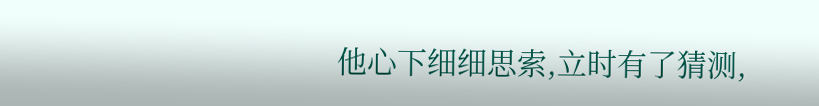他心下细细思索,立时有了猜测,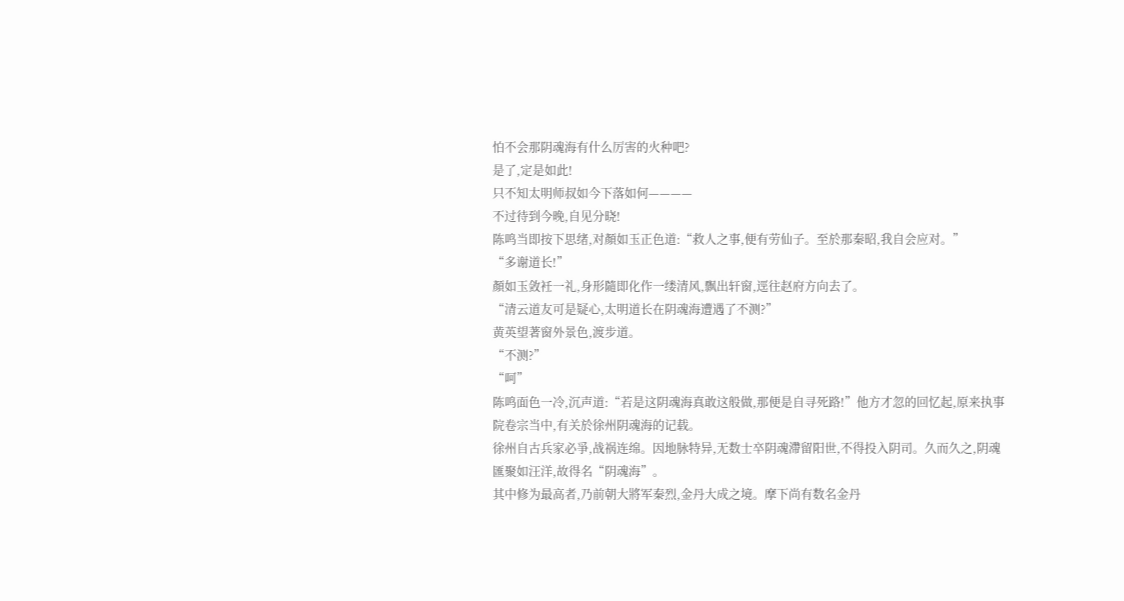怕不会那阴魂海有什么厉害的火种吧?
是了,定是如此!
只不知太明师叔如今下落如何————
不过待到今晚,自见分晓!
陈鸣当即按下思绪,对顏如玉正色道:“救人之事,便有劳仙子。至於那秦昭,我自会应对。”
“多谢道长!”
顏如玉敛衽一礼,身形隨即化作一缕清风,飘出轩窗,逕往赵府方向去了。
“清云道友可是疑心,太明道长在阴魂海遭遇了不测?”
黄英望著窗外景色,渡步道。
“不测?”
“呵”
陈鸣面色一冷,沉声道:“若是这阴魂海真敢这般做,那便是自寻死路!”他方才忽的回忆起,原来执事院卷宗当中,有关於徐州阴魂海的记载。
徐州自古兵家必爭,战祸连绵。因地脉特异,无数士卒阴魂滯留阳世,不得投入阴司。久而久之,阴魂匯聚如汪洋,故得名“阴魂海”。
其中修为最高者,乃前朝大將军秦烈,金丹大成之境。摩下尚有数名金丹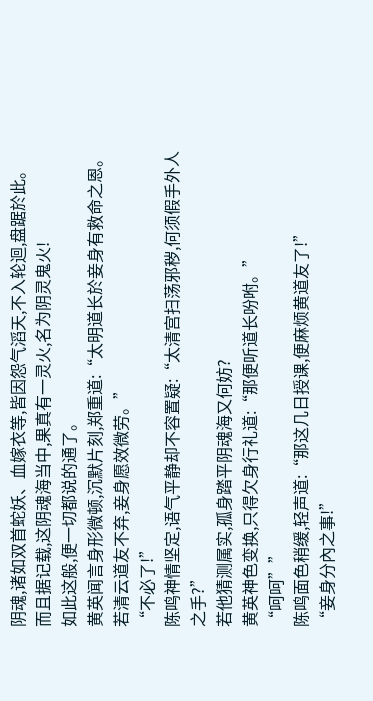阴魂,诸如双首蛇妖、血嫁衣等,皆因怨气滔天,不入轮迴,盘踞於此。
而且据记载,这阴魂海当中,果真有一灵火,名为阴灵鬼火!
如此这般,便一切都说的通了。
黄英闻言身形微顿,沉默片刻,郑重道:“太明道长於妾身有救命之恩。若清云道友不弃,妾身愿效微劳。”
“不必了!”
陈鸣神情坚定,语气平静却不容置疑:“太清宫扫荡邪秽,何须假手外人之手?”
若他猜测属实,孤身踏平阴魂海又何妨?
黄英神色变换,只得欠身行礼道:“那便听道长吩咐。”
“呵呵””
陈鸣面色稍缓,轻声道:“那这几日授课,便麻烦黄道友了!”
“妾身分內之事!”